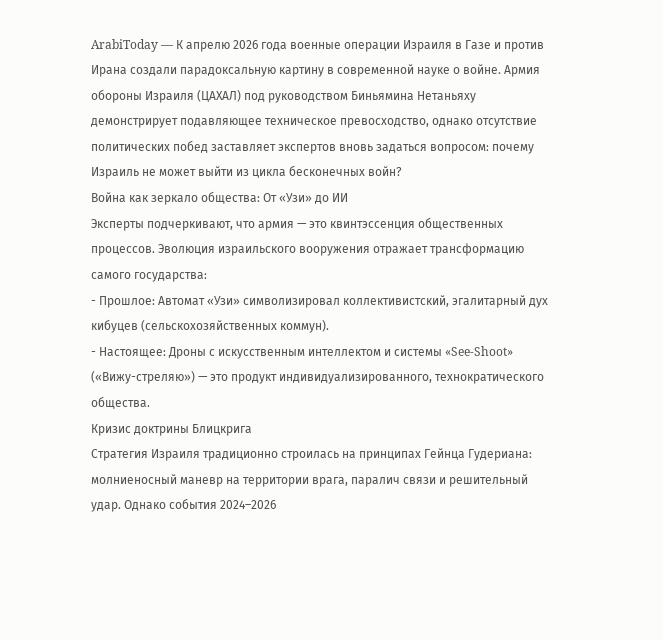ArabiToday — К апрелю 2026 года военные операции Израиля в Газе и против Ирана создали парадоксальную картину в современной науке о войне. Армия обороны Израиля (ЦАХАЛ) под руководством Биньямина Нетаньяху демонстрирует подавляющее техническое превосходство, однако отсутствие политических побед заставляет экспертов вновь задаться вопросом: почему Израиль не может выйти из цикла бесконечных войн?
Война как зеркало общества: От «Узи» до ИИ
Эксперты подчеркивают, что армия — это квинтэссенция общественных процессов. Эволюция израильского вооружения отражает трансформацию самого государства:
- Прошлое: Автомат «Узи» символизировал коллективистский, эгалитарный дух кибуцев (сельскохозяйственных коммун).
- Настоящее: Дроны с искусственным интеллектом и системы «See-Shoot» («Вижу-стреляю») — это продукт индивидуализированного, технократического общества.
Кризис доктрины Блицкрига
Стратегия Израиля традиционно строилась на принципах Гейнца Гудериана: молниеносный маневр на территории врага, паралич связи и решительный удар. Однако события 2024–2026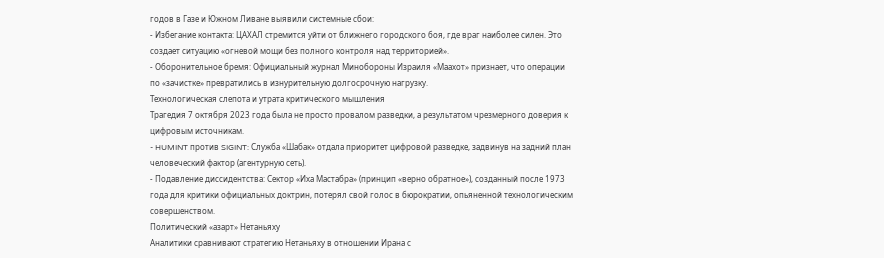годов в Газе и Южном Ливане выявили системные сбои:
- Избегание контакта: ЦАХАЛ стремится уйти от ближнего городского боя, где враг наиболее силен. Это создает ситуацию «огневой мощи без полного контроля над территорией».
- Оборонительное бремя: Официальный журнал Минобороны Израиля «Маахот» признает, что операции по «зачистке» превратились в изнурительную долгосрочную нагрузку.
Технологическая слепота и утрата критического мышления
Трагедия 7 октября 2023 года была не просто провалом разведки, а результатом чрезмерного доверия к цифровым источникам.
- HUMINT против SIGINT: Служба «Шабак» отдала приоритет цифровой разведке, задвинув на задний план человеческий фактор (агентурную сеть).
- Подавление диссидентства: Сектор «Иха Мастабра» (принцип «верно обратное»), созданный после 1973 года для критики официальных доктрин, потерял свой голос в бюрократии, опьяненной технологическим совершенством.
Политический «азарт» Нетаньяху
Аналитики сравнивают стратегию Нетаньяху в отношении Ирана с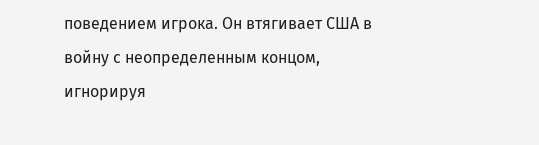поведением игрока. Он втягивает США в войну с неопределенным концом, игнорируя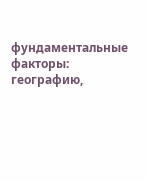фундаментальные факторы: географию,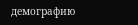демографию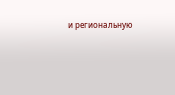и региональную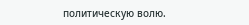политическую волю.